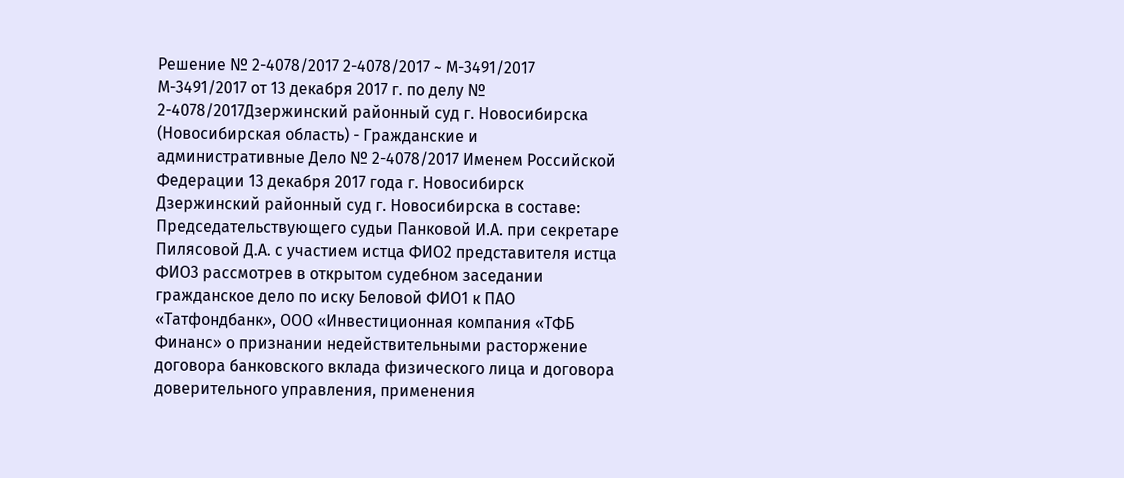Решение № 2-4078/2017 2-4078/2017 ~ М-3491/2017 М-3491/2017 от 13 декабря 2017 г. по делу № 2-4078/2017Дзержинский районный суд г. Новосибирска (Новосибирская область) - Гражданские и административные Дело № 2-4078/2017 Именем Российской Федерации 13 декабря 2017 года г. Новосибирск Дзержинский районный суд г. Новосибирска в составе: Председательствующего судьи Панковой И.А. при секретаре Пилясовой Д.А. с участием истца ФИО2 представителя истца ФИО3 рассмотрев в открытом судебном заседании гражданское дело по иску Беловой ФИО1 к ПАО «Татфондбанк», ООО «Инвестиционная компания «ТФБ Финанс» о признании недействительными расторжение договора банковского вклада физического лица и договора доверительного управления, применения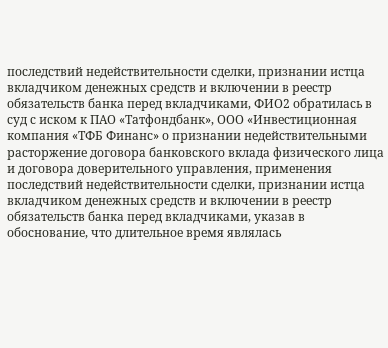последствий недействительности сделки, признании истца вкладчиком денежных средств и включении в реестр обязательств банка перед вкладчиками, ФИО2 обратилась в суд с иском к ПАО «Татфондбанк», ООО «Инвестиционная компания «ТФБ Финанс» о признании недействительными расторжение договора банковского вклада физического лица и договора доверительного управления, применения последствий недействительности сделки, признании истца вкладчиком денежных средств и включении в реестр обязательств банка перед вкладчиками, указав в обоснование, что длительное время являлась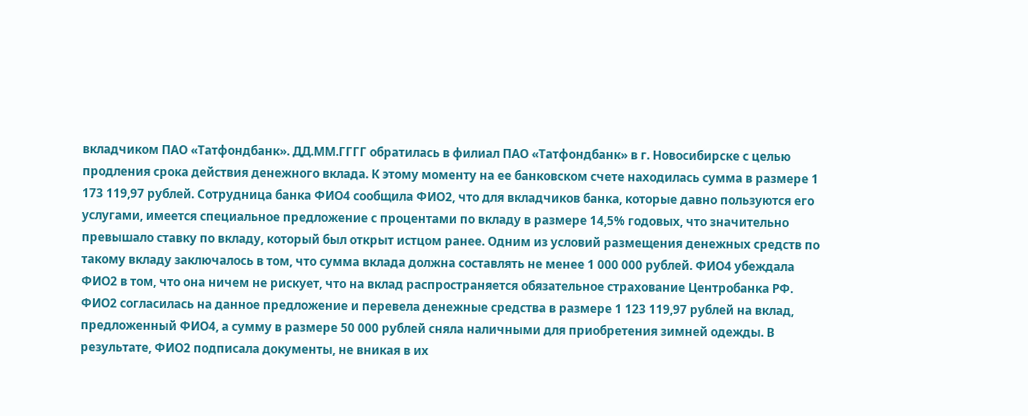вкладчиком ПАО «Татфондбанк». ДД.ММ.ГГГГ обратилась в филиал ПАО «Татфондбанк» в г. Новосибирске с целью продления срока действия денежного вклада. К этому моменту на ее банковском счете находилась сумма в размере 1 173 119,97 рублей. Сотрудница банка ФИО4 сообщила ФИО2, что для вкладчиков банка, которые давно пользуются его услугами, имеется специальное предложение с процентами по вкладу в размере 14,5% годовых, что значительно превышало ставку по вкладу, который был открыт истцом ранее. Одним из условий размещения денежных средств по такому вкладу заключалось в том, что сумма вклада должна составлять не менее 1 000 000 рублей. ФИО4 убеждала ФИО2 в том, что она ничем не рискует, что на вклад распространяется обязательное страхование Центробанка РФ. ФИО2 согласилась на данное предложение и перевела денежные средства в размере 1 123 119,97 рублей на вклад, предложенный ФИО4, а сумму в размере 50 000 рублей сняла наличными для приобретения зимней одежды. В результате, ФИО2 подписала документы, не вникая в их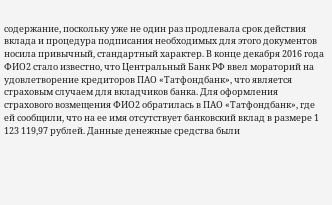содержание, поскольку уже не один раз продлевала срок действия вклада и процедура подписания необходимых для этого документов носила привычный, стандартный характер. В конце декабря 2016 года ФИО2 стало известно, что Центральный Банк РФ ввел мораторий на удовлетворение кредиторов ПАО «Татфондбанк», что является страховым случаем для вкладчиков банка. Для оформления страхового возмещения ФИО2 обратилась в ПАО «Татфондбанк», где ей сообщили, что на ее имя отсутствует банковский вклад в размере 1 123 119,97 рублей. Данные денежные средства были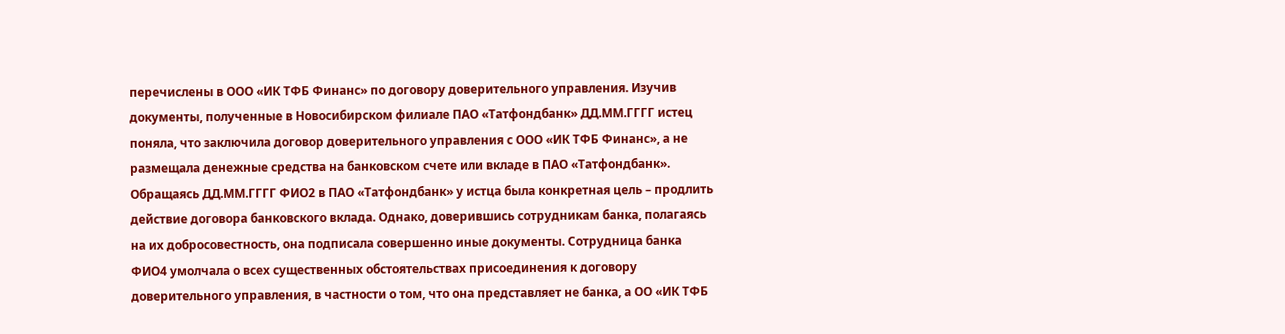перечислены в ООО «ИК ТФБ Финанс» по договору доверительного управления. Изучив документы, полученные в Новосибирском филиале ПАО «Татфондбанк» ДД.ММ.ГГГГ истец поняла, что заключила договор доверительного управления с ООО «ИК ТФБ Финанс», а не размещала денежные средства на банковском счете или вкладе в ПАО «Татфондбанк». Обращаясь ДД.ММ.ГГГГ ФИО2 в ПАО «Татфондбанк» у истца была конкретная цель – продлить действие договора банковского вклада. Однако, доверившись сотрудникам банка, полагаясь на их добросовестность, она подписала совершенно иные документы. Сотрудница банка ФИО4 умолчала о всех существенных обстоятельствах присоединения к договору доверительного управления, в частности о том, что она представляет не банка, а ОО «ИК ТФБ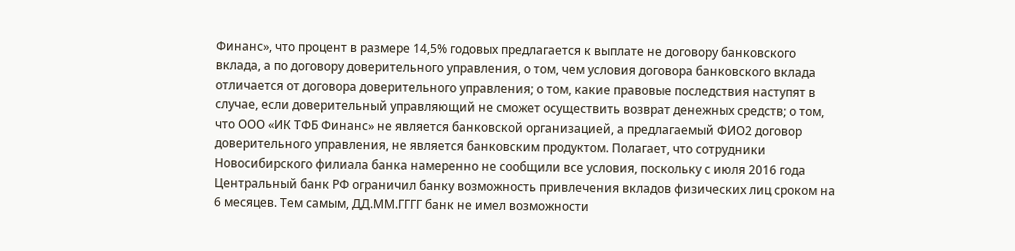Финанс», что процент в размере 14,5% годовых предлагается к выплате не договору банковского вклада, а по договору доверительного управления, о том, чем условия договора банковского вклада отличается от договора доверительного управления; о том, какие правовые последствия наступят в случае, если доверительный управляющий не сможет осуществить возврат денежных средств; о том, что ООО «ИК ТФБ Финанс» не является банковской организацией, а предлагаемый ФИО2 договор доверительного управления, не является банковским продуктом. Полагает, что сотрудники Новосибирского филиала банка намеренно не сообщили все условия, поскольку с июля 2016 года Центральный банк РФ ограничил банку возможность привлечения вкладов физических лиц сроком на 6 месяцев. Тем самым, ДД.ММ.ГГГГ банк не имел возможности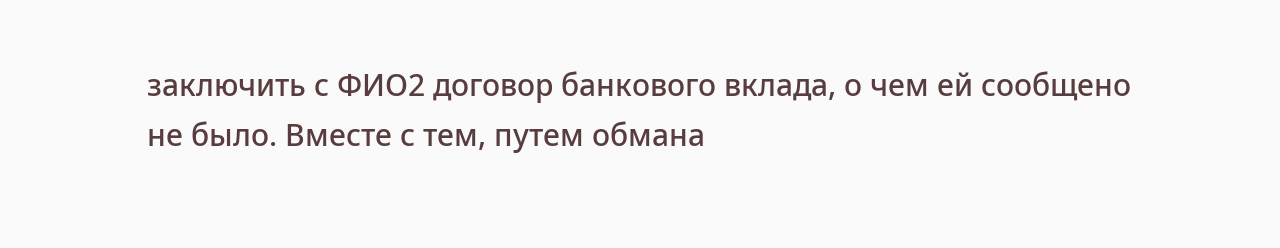заключить с ФИО2 договор банкового вклада, о чем ей сообщено не было. Вместе с тем, путем обмана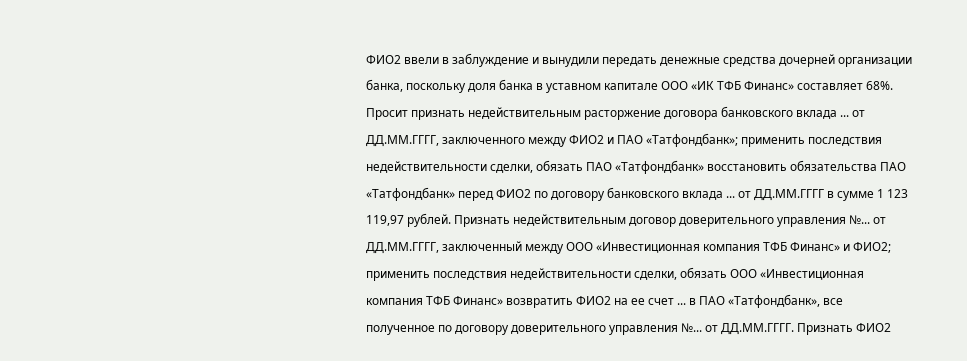ФИО2 ввели в заблуждение и вынудили передать денежные средства дочерней организации банка, поскольку доля банка в уставном капитале ООО «ИК ТФБ Финанс» составляет 68%. Просит признать недействительным расторжение договора банковского вклада ... от ДД.ММ.ГГГГ, заключенного между ФИО2 и ПАО «Татфондбанк»; применить последствия недействительности сделки, обязать ПАО «Татфондбанк» восстановить обязательства ПАО «Татфондбанк» перед ФИО2 по договору банковского вклада ... от ДД.ММ.ГГГГ в сумме 1 123 119,97 рублей. Признать недействительным договор доверительного управления №... от ДД.ММ.ГГГГ, заключенный между ООО «Инвестиционная компания ТФБ Финанс» и ФИО2; применить последствия недействительности сделки, обязать ООО «Инвестиционная компания ТФБ Финанс» возвратить ФИО2 на ее счет ... в ПАО «Татфондбанк», все полученное по договору доверительного управления №... от ДД.ММ.ГГГГ. Признать ФИО2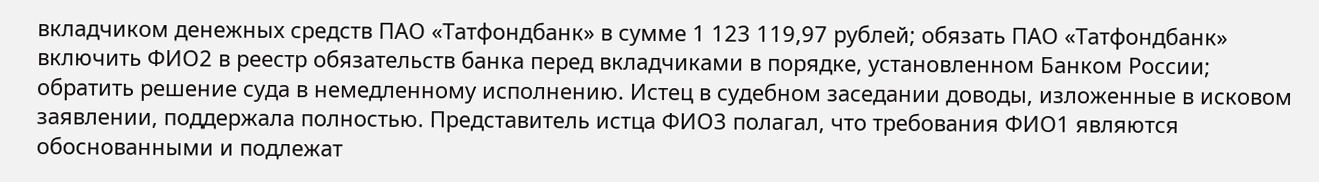вкладчиком денежных средств ПАО «Татфондбанк» в сумме 1 123 119,97 рублей; обязать ПАО «Татфондбанк» включить ФИО2 в реестр обязательств банка перед вкладчиками в порядке, установленном Банком России; обратить решение суда в немедленному исполнению. Истец в судебном заседании доводы, изложенные в исковом заявлении, поддержала полностью. Представитель истца ФИО3 полагал, что требования ФИО1 являются обоснованными и подлежат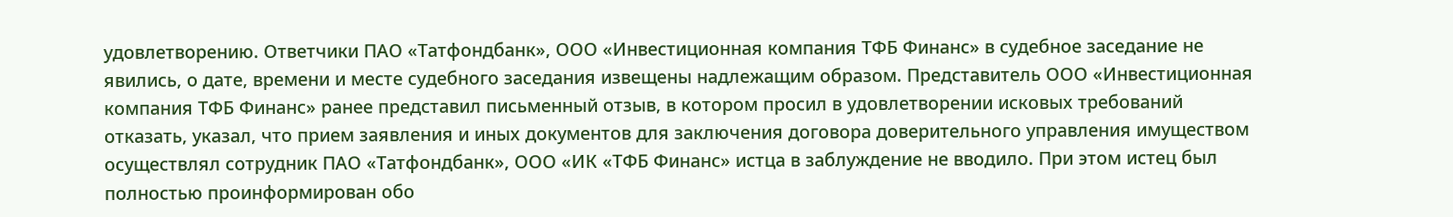удовлетворению. Ответчики ПАО «Татфондбанк», ООО «Инвестиционная компания ТФБ Финанс» в судебное заседание не явились, о дате, времени и месте судебного заседания извещены надлежащим образом. Представитель ООО «Инвестиционная компания ТФБ Финанс» ранее представил письменный отзыв, в котором просил в удовлетворении исковых требований отказать, указал, что прием заявления и иных документов для заключения договора доверительного управления имуществом осуществлял сотрудник ПАО «Татфондбанк», ООО «ИК «ТФБ Финанс» истца в заблуждение не вводило. При этом истец был полностью проинформирован обо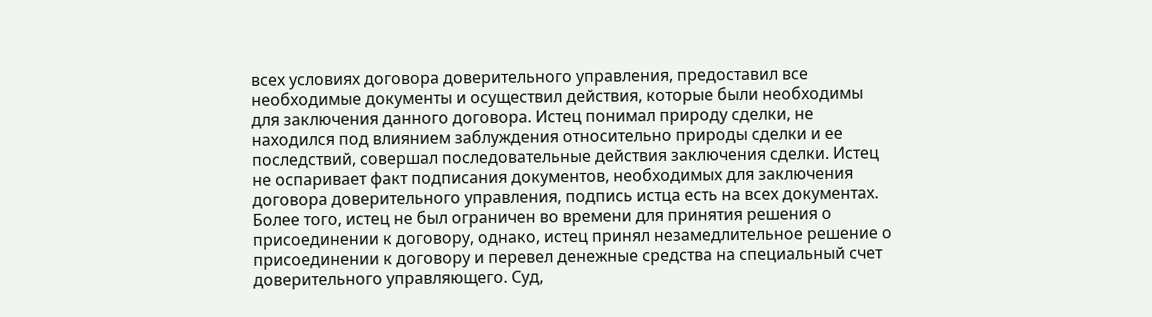всех условиях договора доверительного управления, предоставил все необходимые документы и осуществил действия, которые были необходимы для заключения данного договора. Истец понимал природу сделки, не находился под влиянием заблуждения относительно природы сделки и ее последствий, совершал последовательные действия заключения сделки. Истец не оспаривает факт подписания документов, необходимых для заключения договора доверительного управления, подпись истца есть на всех документах. Более того, истец не был ограничен во времени для принятия решения о присоединении к договору, однако, истец принял незамедлительное решение о присоединении к договору и перевел денежные средства на специальный счет доверительного управляющего. Суд,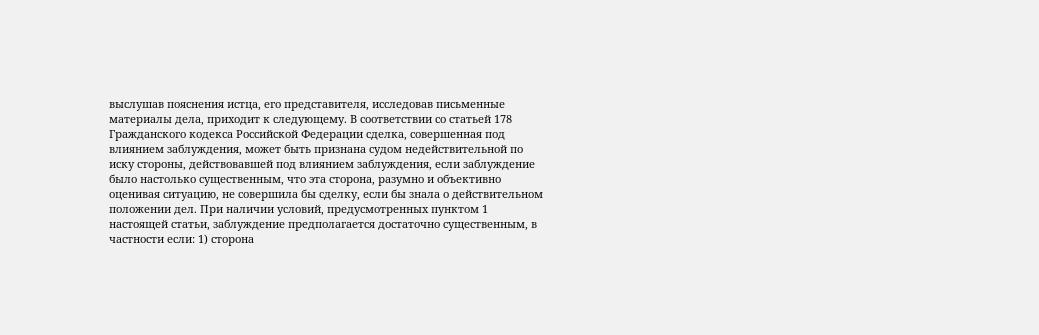выслушав пояснения истца, его представителя, исследовав письменные материалы дела, приходит к следующему. В соответствии со статьей 178 Гражданского кодекса Российской Федерации сделка, совершенная под влиянием заблуждения, может быть признана судом недействительной по иску стороны, действовавшей под влиянием заблуждения, если заблуждение было настолько существенным, что эта сторона, разумно и объективно оценивая ситуацию, не совершила бы сделку, если бы знала о действительном положении дел. При наличии условий, предусмотренных пунктом 1 настоящей статьи, заблуждение предполагается достаточно существенным, в частности если: 1) сторона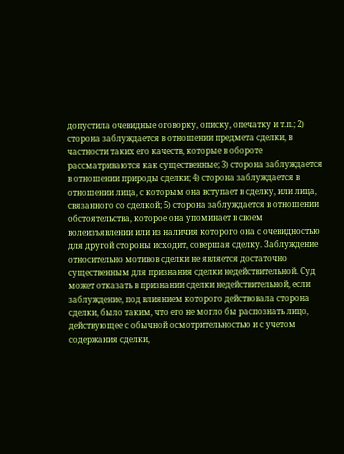допустила очевидные оговорку, описку, опечатку и т.п.; 2) сторона заблуждается в отношении предмета сделки, в частности таких его качеств, которые в обороте рассматриваются как существенные; 3) сторона заблуждается в отношении природы сделки; 4) сторона заблуждается в отношении лица, с которым она вступает в сделку, или лица, связанного со сделкой; 5) сторона заблуждается в отношении обстоятельства, которое она упоминает в своем волеизъявлении или из наличия которого она с очевидностью для другой стороны исходит, совершая сделку. Заблуждение относительно мотивов сделки не является достаточно существенным для признания сделки недействительной. Суд может отказать в признании сделки недействительной, если заблуждение, под влиянием которого действовала сторона сделки, было таким, что его не могло бы распознать лицо, действующее с обычной осмотрительностью и с учетом содержания сделки,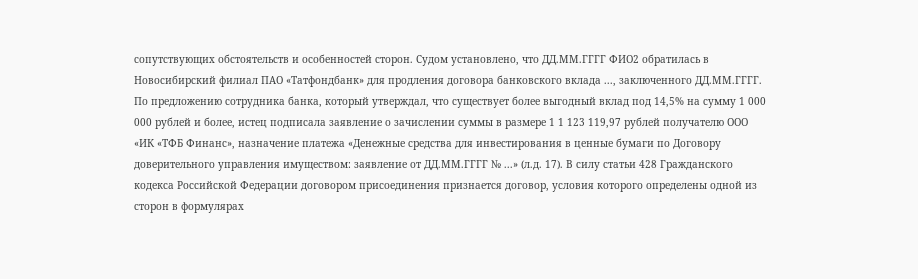сопутствующих обстоятельств и особенностей сторон. Судом установлено, что ДД.ММ.ГГГГ ФИО2 обратилась в Новосибирский филиал ПАО «Татфондбанк» для продления договора банковского вклада ..., заключенного ДД.ММ.ГГГГ. По предложению сотрудника банка, который утверждал, что существует более выгодный вклад под 14,5% на сумму 1 000 000 рублей и более, истец подписала заявление о зачислении суммы в размере 1 1 123 119,97 рублей получателю ООО «ИК «ТФБ Финанс», назначение платежа «Денежные средства для инвестирования в ценные бумаги по Договору доверительного управления имуществом: заявление от ДД.ММ.ГГГГ № ...» (л.д. 17). В силу статьи 428 Гражданского кодекса Российской Федерации договором присоединения признается договор, условия которого определены одной из сторон в формулярах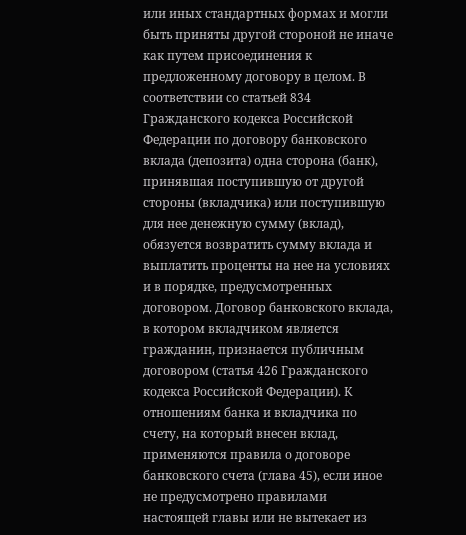или иных стандартных формах и могли быть приняты другой стороной не иначе как путем присоединения к предложенному договору в целом. В соответствии со статьей 834 Гражданского кодекса Российской Федерации по договору банковского вклада (депозита) одна сторона (банк), принявшая поступившую от другой стороны (вкладчика) или поступившую для нее денежную сумму (вклад), обязуется возвратить сумму вклада и выплатить проценты на нее на условиях и в порядке, предусмотренных договором. Договор банковского вклада, в котором вкладчиком является гражданин, признается публичным договором (статья 426 Гражданского кодекса Российской Федерации). К отношениям банка и вкладчика по счету, на который внесен вклад, применяются правила о договоре банковского счета (глава 45), если иное не предусмотрено правилами настоящей главы или не вытекает из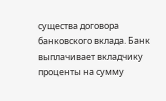существа договора банковского вклада. Банк выплачивает вкладчику проценты на сумму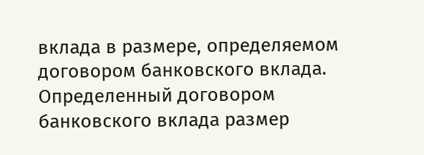вклада в размере, определяемом договором банковского вклада. Определенный договором банковского вклада размер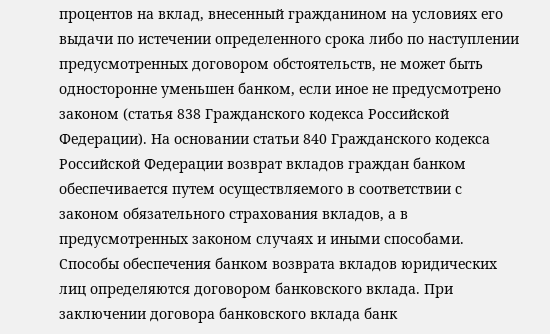процентов на вклад, внесенный гражданином на условиях его выдачи по истечении определенного срока либо по наступлении предусмотренных договором обстоятельств, не может быть односторонне уменьшен банком, если иное не предусмотрено законом (статья 838 Гражданского кодекса Российской Федерации). На основании статьи 840 Гражданского кодекса Российской Федерации возврат вкладов граждан банком обеспечивается путем осуществляемого в соответствии с законом обязательного страхования вкладов, а в предусмотренных законом случаях и иными способами. Способы обеспечения банком возврата вкладов юридических лиц определяются договором банковского вклада. При заключении договора банковского вклада банк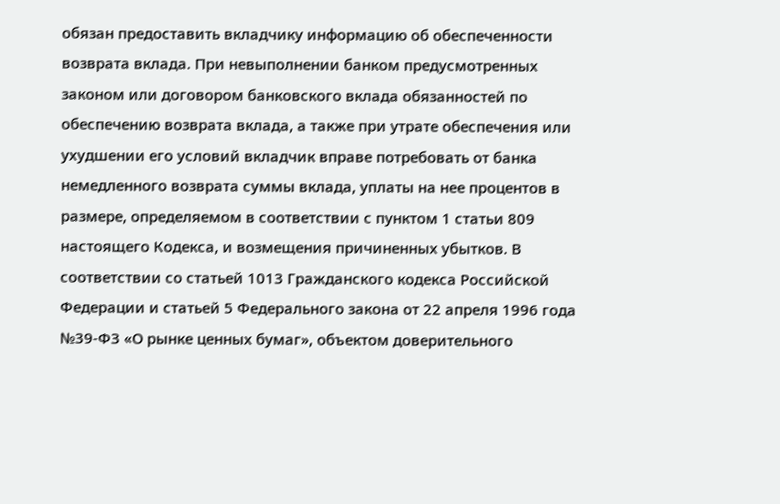обязан предоставить вкладчику информацию об обеспеченности возврата вклада. При невыполнении банком предусмотренных законом или договором банковского вклада обязанностей по обеспечению возврата вклада, а также при утрате обеспечения или ухудшении его условий вкладчик вправе потребовать от банка немедленного возврата суммы вклада, уплаты на нее процентов в размере, определяемом в соответствии с пунктом 1 статьи 809 настоящего Кодекса, и возмещения причиненных убытков. В соответствии со статьей 1013 Гражданского кодекса Российской Федерации и статьей 5 Федерального закона от 22 апреля 1996 года №39-ФЗ «О рынке ценных бумаг», объектом доверительного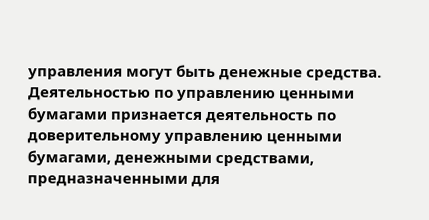управления могут быть денежные средства. Деятельностью по управлению ценными бумагами признается деятельность по доверительному управлению ценными бумагами, денежными средствами, предназначенными для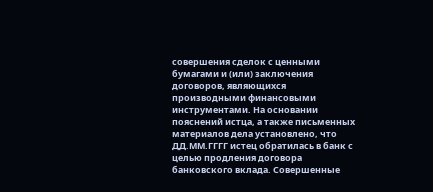совершения сделок с ценными бумагами и (или) заключения договоров, являющихся производными финансовыми инструментами. На основании пояснений истца, а также письменных материалов дела установлено, что ДД.ММ.ГГГГ истец обратилась в банк с целью продления договора банковского вклада. Совершенные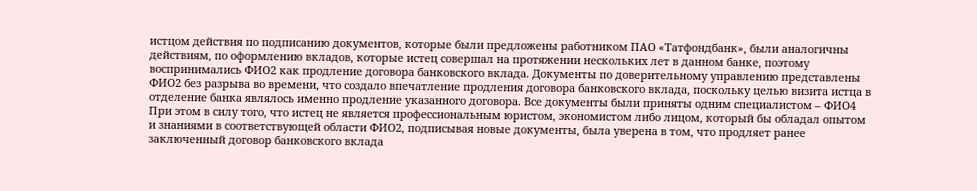истцом действия по подписанию документов, которые были предложены работником ПАО «Татфондбанк», были аналогичны действиям, по оформлению вкладов, которые истец совершал на протяжении нескольких лет в данном банке, поэтому воспринимались ФИО2 как продление договора банковского вклада. Документы по доверительному управлению представлены ФИО2 без разрыва во времени, что создало впечатление продления договора банковского вклада, поскольку целью визита истца в отделение банка являлось именно продление указанного договора. Все документы были приняты одним специалистом – ФИО4 При этом в силу того, что истец не является профессиональным юристом, экономистом либо лицом, который бы обладал опытом и знаниями в соответствующей области ФИО2, подписывая новые документы, была уверена в том, что продляет ранее заключенный договор банковского вклада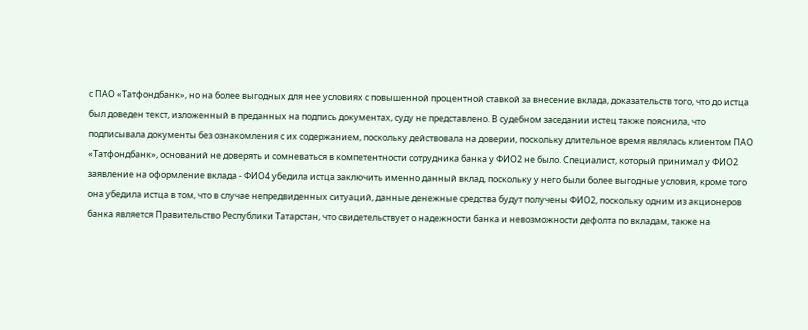с ПАО «Татфондбанк», но на более выгодных для нее условиях с повышенной процентной ставкой за внесение вклада, доказательств того, что до истца был доведен текст, изложенный в преданных на подпись документах, суду не представлено. В судебном заседании истец также пояснила, что подписывала документы без ознакомления с их содержанием, поскольку действовала на доверии, поскольку длительное время являлась клиентом ПАО «Татфондбанк», оснований не доверять и сомневаться в компетентности сотрудника банка у ФИО2 не было. Специалист, который принимал у ФИО2 заявление на оформление вклада - ФИО4 убедила истца заключить именно данный вклад, поскольку у него были более выгодные условия, кроме того она убедила истца в том, что в случае непредвиденных ситуаций, данные денежные средства будут получены ФИО2, поскольку одним из акционеров банка является Правительство Республики Татарстан, что свидетельствует о надежности банка и невозможности дефолта по вкладам, также на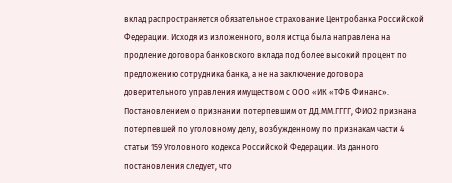вклад распространяется обязательное страхование Центробанка Российской Федерации. Исходя из изложенного, воля истца была направлена на продление договора банковского вклада под более высокий процент по предложению сотрудника банка, а не на заключение договора доверительного управления имуществом с ООО «ИК «ТФБ Финанс». Постановлением о признании потерпевшим от ДД.ММ.ГГГГ, ФИО2 признана потерпевшей по уголовному делу, возбужденному по признакам части 4 статьи 159 Уголовного кодекса Российской Федерации. Из данного постановления следует, что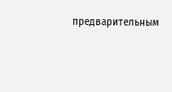предварительным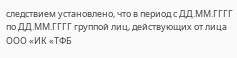следствием установлено, что в период с ДД.ММ.ГГГГ по ДД.ММ.ГГГГ группой лиц, действующих от лица ООО «ИК «ТФБ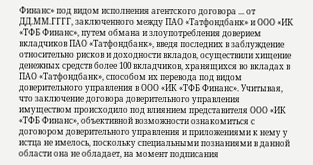Финанс» под видом исполнения агентского договора ... от ДД.ММ.ГГГГ, заключенного между ПАО «Татфондбанк» и ООО «ИК «ТФБ Финанс», путем обмана и злоупотребления доверием вкладчиков ПАО «Татфондбанк», введя последних в заблуждение относительно рисков и доходности вкладов, осуществили хищение денежных средств более 100 вкладчиков, хранящихся во вкладах в ПАО «Татфондбанк», способом их перевода под видом доверительного управления в ООО «ИК «ТФБ Финанс». Учитывая, что заключение договора доверительного управления имуществом происходило под влиянием представителя ООО «ИК «ТФБ Финанс», объективной возможности ознакомиться с договором доверительного управления и приложениями к нему у истца не имелось, поскольку специальными познаниями в данной области она не обладает, на момент подписания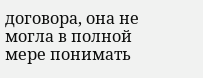договора, она не могла в полной мере понимать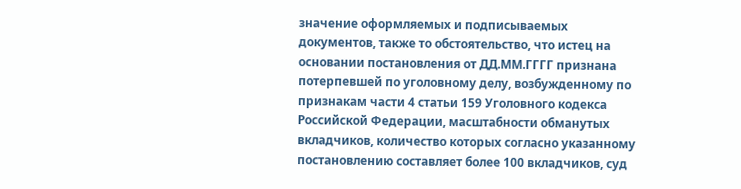значение оформляемых и подписываемых документов, также то обстоятельство, что истец на основании постановления от ДД.ММ.ГГГГ признана потерпевшей по уголовному делу, возбужденному по признакам части 4 статьи 159 Уголовного кодекса Российской Федерации, масштабности обманутых вкладчиков, количество которых согласно указанному постановлению составляет более 100 вкладчиков, суд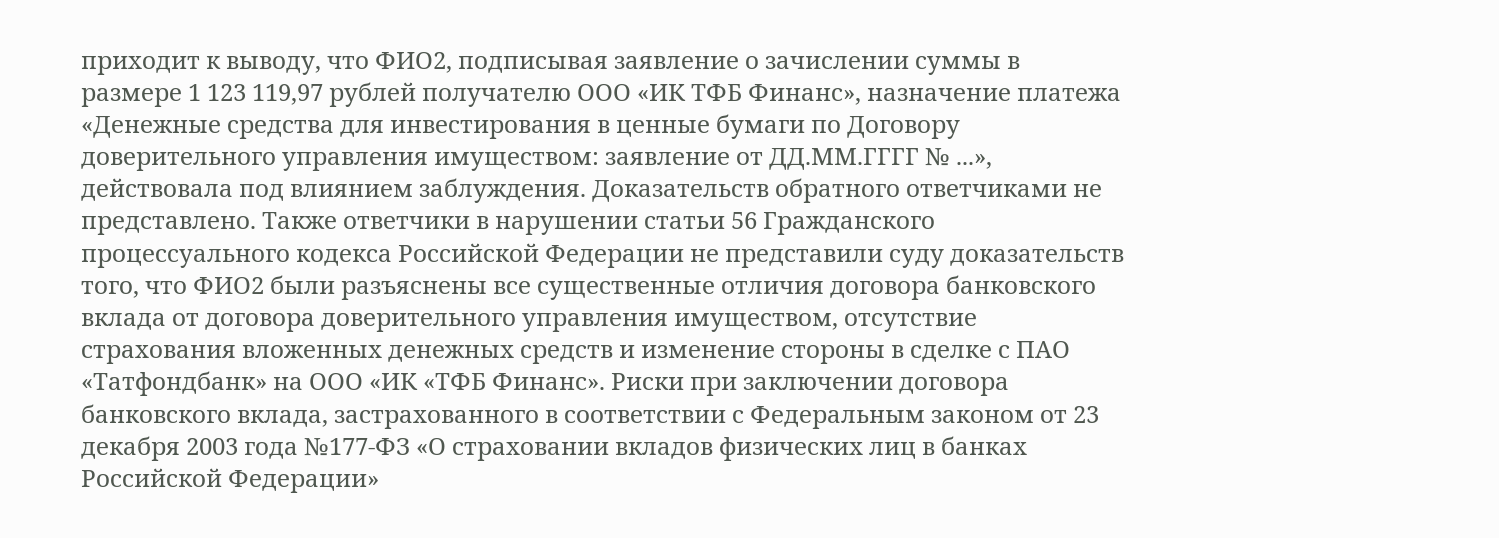приходит к выводу, что ФИО2, подписывая заявление о зачислении суммы в размере 1 123 119,97 рублей получателю ООО «ИК ТФБ Финанс», назначение платежа «Денежные средства для инвестирования в ценные бумаги по Договору доверительного управления имуществом: заявление от ДД.ММ.ГГГГ № ...», действовала под влиянием заблуждения. Доказательств обратного ответчиками не представлено. Также ответчики в нарушении статьи 56 Гражданского процессуального кодекса Российской Федерации не представили суду доказательств того, что ФИО2 были разъяснены все существенные отличия договора банковского вклада от договора доверительного управления имуществом, отсутствие страхования вложенных денежных средств и изменение стороны в сделке с ПАО «Татфондбанк» на ООО «ИК «ТФБ Финанс». Риски при заключении договора банковского вклада, застрахованного в соответствии с Федеральным законом от 23 декабря 2003 года №177-ФЗ «О страховании вкладов физических лиц в банках Российской Федерации»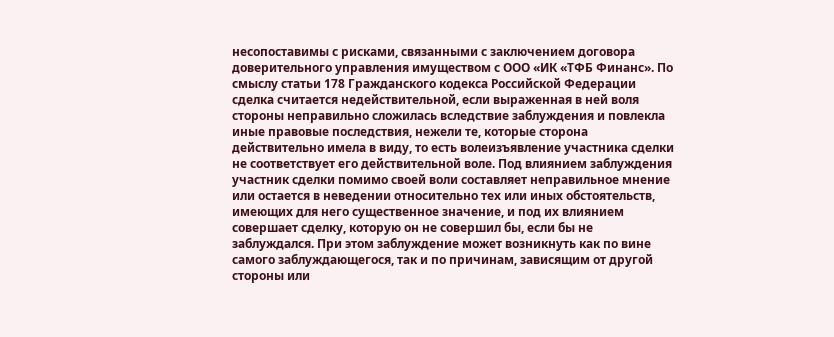несопоставимы с рисками, связанными с заключением договора доверительного управления имуществом с ООО «ИК «ТФБ Финанс». По смыслу статьи 178 Гражданского кодекса Российской Федерации сделка считается недействительной, если выраженная в ней воля стороны неправильно сложилась вследствие заблуждения и повлекла иные правовые последствия, нежели те, которые сторона действительно имела в виду, то есть волеизъявление участника сделки не соответствует его действительной воле. Под влиянием заблуждения участник сделки помимо своей воли составляет неправильное мнение или остается в неведении относительно тех или иных обстоятельств, имеющих для него существенное значение, и под их влиянием совершает сделку, которую он не совершил бы, если бы не заблуждался. При этом заблуждение может возникнуть как по вине самого заблуждающегося, так и по причинам, зависящим от другой стороны или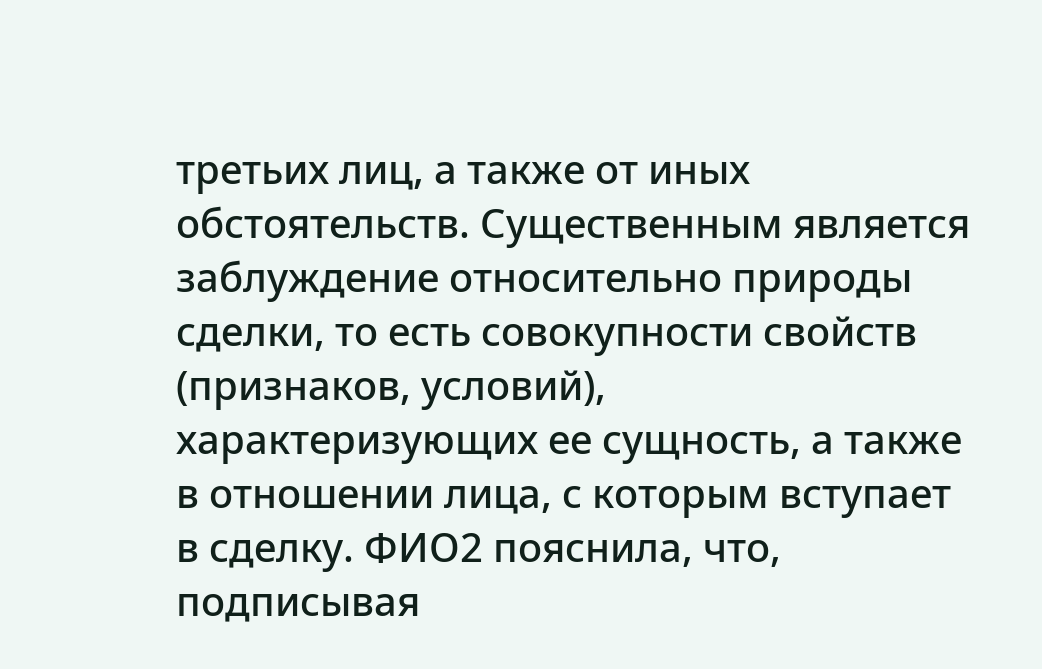третьих лиц, а также от иных обстоятельств. Существенным является заблуждение относительно природы сделки, то есть совокупности свойств (признаков, условий), характеризующих ее сущность, а также в отношении лица, с которым вступает в сделку. ФИО2 пояснила, что, подписывая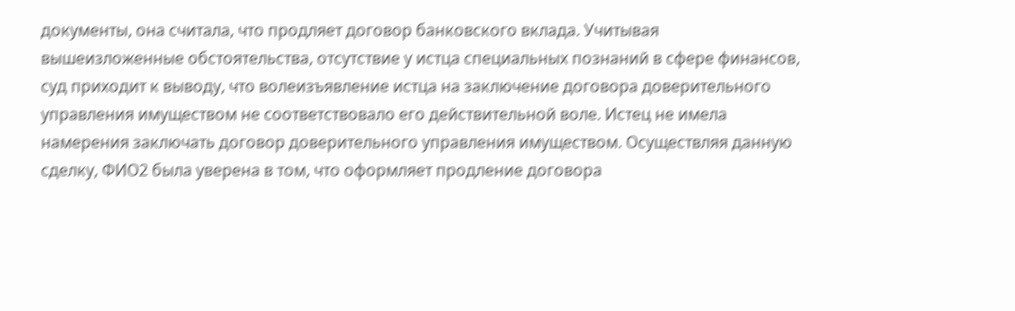документы, она считала, что продляет договор банковского вклада. Учитывая вышеизложенные обстоятельства, отсутствие у истца специальных познаний в сфере финансов, суд приходит к выводу, что волеизъявление истца на заключение договора доверительного управления имуществом не соответствовало его действительной воле. Истец не имела намерения заключать договор доверительного управления имуществом. Осуществляя данную сделку, ФИО2 была уверена в том, что оформляет продление договора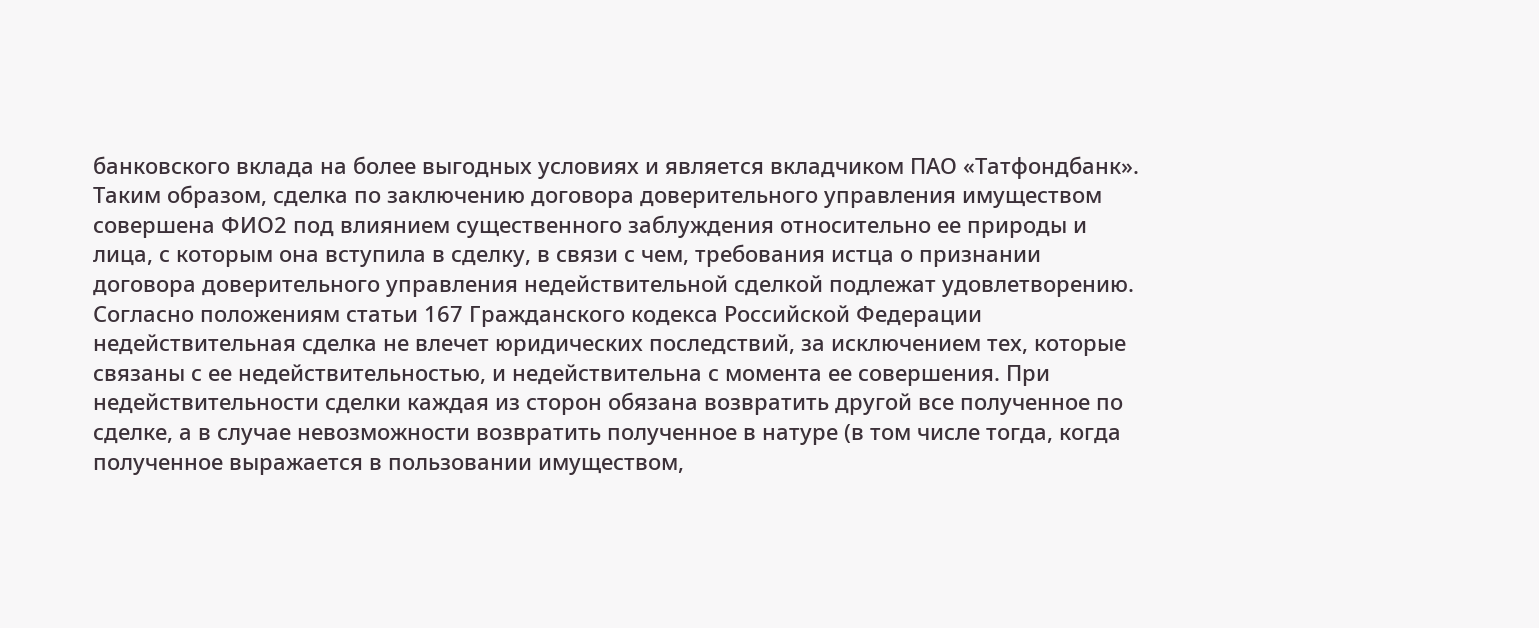банковского вклада на более выгодных условиях и является вкладчиком ПАО «Татфондбанк». Таким образом, сделка по заключению договора доверительного управления имуществом совершена ФИО2 под влиянием существенного заблуждения относительно ее природы и лица, с которым она вступила в сделку, в связи с чем, требования истца о признании договора доверительного управления недействительной сделкой подлежат удовлетворению. Согласно положениям статьи 167 Гражданского кодекса Российской Федерации недействительная сделка не влечет юридических последствий, за исключением тех, которые связаны с ее недействительностью, и недействительна с момента ее совершения. При недействительности сделки каждая из сторон обязана возвратить другой все полученное по сделке, а в случае невозможности возвратить полученное в натуре (в том числе тогда, когда полученное выражается в пользовании имуществом,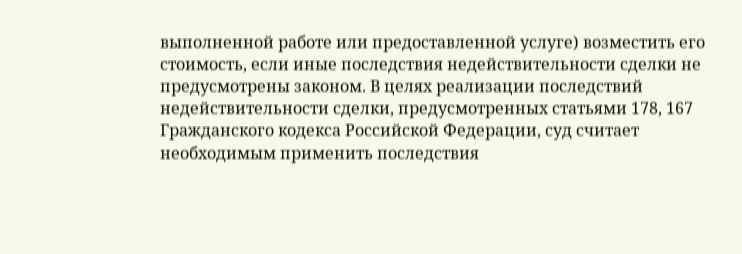выполненной работе или предоставленной услуге) возместить его стоимость, если иные последствия недействительности сделки не предусмотрены законом. В целях реализации последствий недействительности сделки, предусмотренных статьями 178, 167 Гражданского кодекса Российской Федерации, суд считает необходимым применить последствия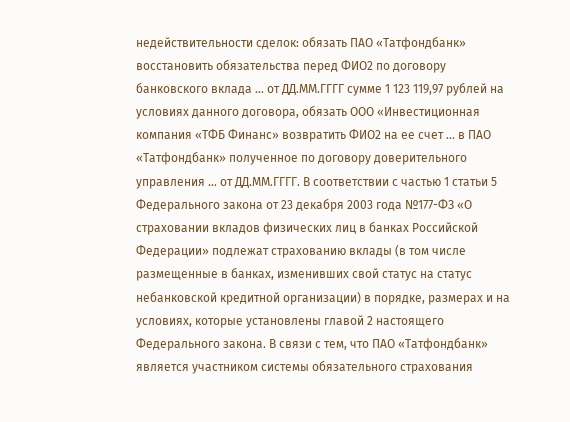недействительности сделок: обязать ПАО «Татфондбанк» восстановить обязательства перед ФИО2 по договору банковского вклада ... от ДД.ММ.ГГГГ сумме 1 123 119,97 рублей на условиях данного договора, обязать ООО «Инвестиционная компания «ТФБ Финанс» возвратить ФИО2 на ее счет ... в ПАО «Татфондбанк» полученное по договору доверительного управления ... от ДД.ММ.ГГГГ. В соответствии с частью 1 статьи 5 Федерального закона от 23 декабря 2003 года №177-ФЗ «О страховании вкладов физических лиц в банках Российской Федерации» подлежат страхованию вклады (в том числе размещенные в банках, изменивших свой статус на статус небанковской кредитной организации) в порядке, размерах и на условиях, которые установлены главой 2 настоящего Федерального закона. В связи с тем, что ПАО «Татфондбанк» является участником системы обязательного страхования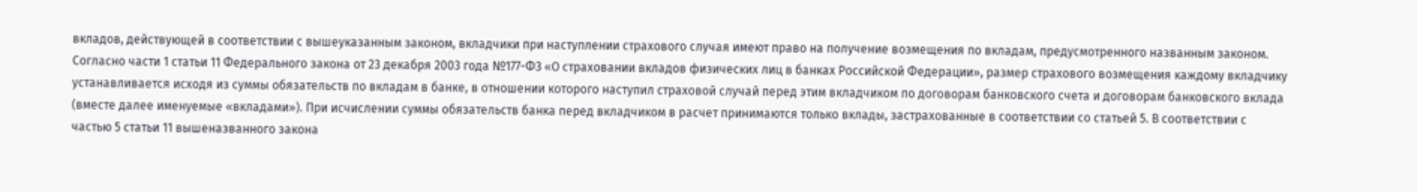вкладов, действующей в соответствии с вышеуказанным законом, вкладчики при наступлении страхового случая имеют право на получение возмещения по вкладам, предусмотренного названным законом. Согласно части 1 статьи 11 Федерального закона от 23 декабря 2003 года №177-ФЗ «О страховании вкладов физических лиц в банках Российской Федерации», размер страхового возмещения каждому вкладчику устанавливается исходя из суммы обязательств по вкладам в банке, в отношении которого наступил страховой случай перед этим вкладчиком по договорам банковского счета и договорам банковского вклада (вместе далее именуемые «вкладами»). При исчислении суммы обязательств банка перед вкладчиком в расчет принимаются только вклады, застрахованные в соответствии со статьей 5. В соответствии с частью 5 статьи 11 вышеназванного закона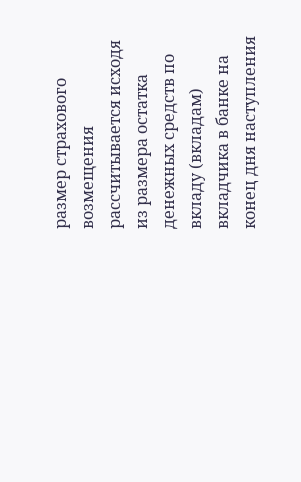размер страхового возмещения рассчитывается исходя из размера остатка денежных средств по вкладу (вкладам) вкладчика в банке на конец дня наступления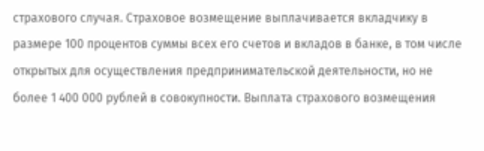страхового случая. Страховое возмещение выплачивается вкладчику в размере 100 процентов суммы всех его счетов и вкладов в банке, в том числе открытых для осуществления предпринимательской деятельности, но не более 1 400 000 рублей в совокупности. Выплата страхового возмещения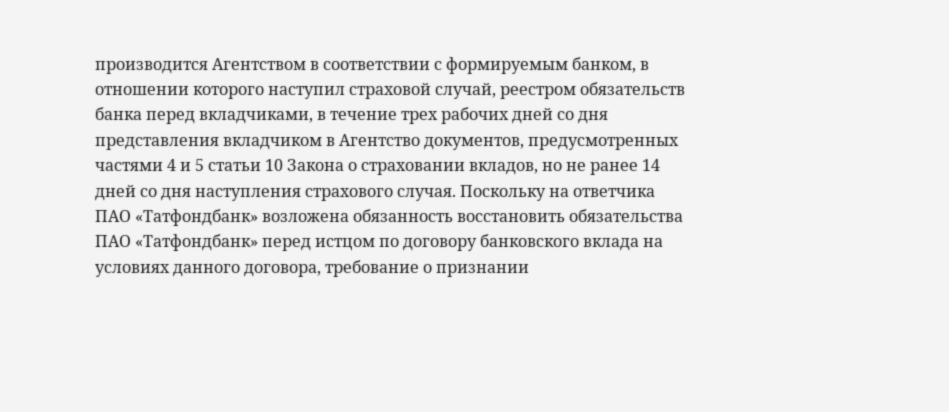производится Агентством в соответствии с формируемым банком, в отношении которого наступил страховой случай, реестром обязательств банка перед вкладчиками, в течение трех рабочих дней со дня представления вкладчиком в Агентство документов, предусмотренных частями 4 и 5 статьи 10 Закона о страховании вкладов, но не ранее 14 дней со дня наступления страхового случая. Поскольку на ответчика ПАО «Татфондбанк» возложена обязанность восстановить обязательства ПАО «Татфондбанк» перед истцом по договору банковского вклада на условиях данного договора, требование о признании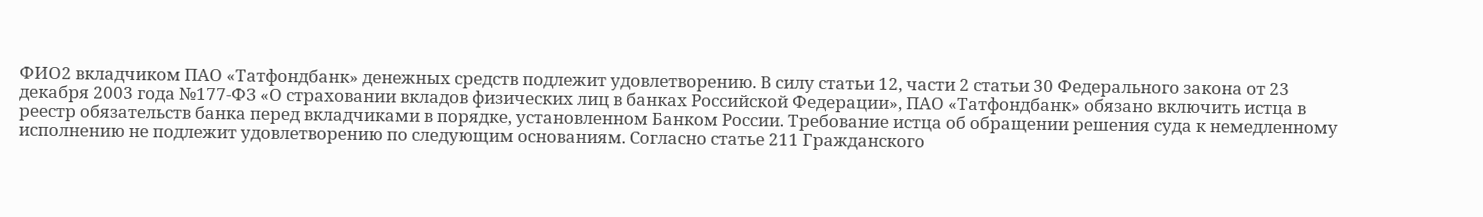ФИО2 вкладчиком ПАО «Татфондбанк» денежных средств подлежит удовлетворению. В силу статьи 12, части 2 статьи 30 Федерального закона от 23 декабря 2003 года №177-ФЗ «О страховании вкладов физических лиц в банках Российской Федерации», ПАО «Татфондбанк» обязано включить истца в реестр обязательств банка перед вкладчиками в порядке, установленном Банком России. Требование истца об обращении решения суда к немедленному исполнению не подлежит удовлетворению по следующим основаниям. Согласно статье 211 Гражданского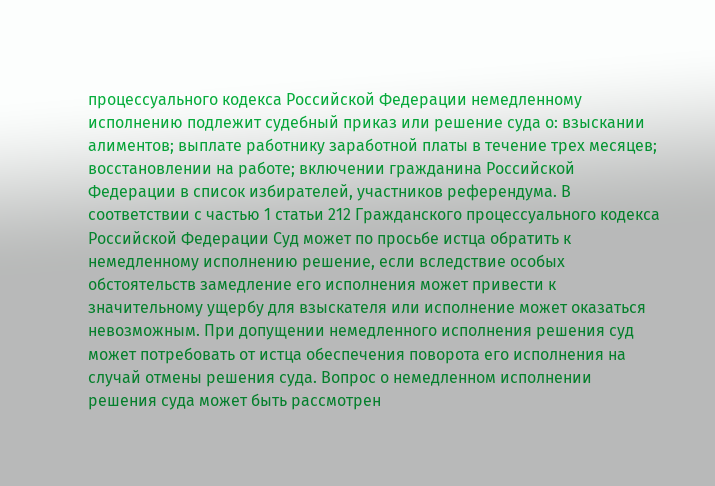процессуального кодекса Российской Федерации немедленному исполнению подлежит судебный приказ или решение суда о: взыскании алиментов; выплате работнику заработной платы в течение трех месяцев; восстановлении на работе; включении гражданина Российской Федерации в список избирателей, участников референдума. В соответствии с частью 1 статьи 212 Гражданского процессуального кодекса Российской Федерации Суд может по просьбе истца обратить к немедленному исполнению решение, если вследствие особых обстоятельств замедление его исполнения может привести к значительному ущербу для взыскателя или исполнение может оказаться невозможным. При допущении немедленного исполнения решения суд может потребовать от истца обеспечения поворота его исполнения на случай отмены решения суда. Вопрос о немедленном исполнении решения суда может быть рассмотрен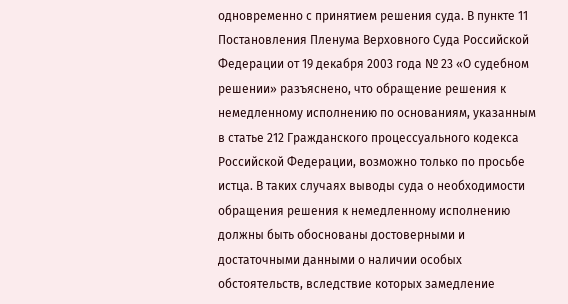одновременно с принятием решения суда. В пункте 11 Постановления Пленума Верховного Суда Российской Федерации от 19 декабря 2003 года № 23 «О судебном решении» разъяснено, что обращение решения к немедленному исполнению по основаниям, указанным в статье 212 Гражданского процессуального кодекса Российской Федерации, возможно только по просьбе истца. В таких случаях выводы суда о необходимости обращения решения к немедленному исполнению должны быть обоснованы достоверными и достаточными данными о наличии особых обстоятельств, вследствие которых замедление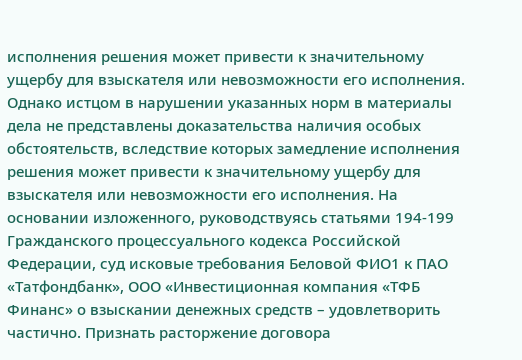исполнения решения может привести к значительному ущербу для взыскателя или невозможности его исполнения. Однако истцом в нарушении указанных норм в материалы дела не представлены доказательства наличия особых обстоятельств, вследствие которых замедление исполнения решения может привести к значительному ущербу для взыскателя или невозможности его исполнения. На основании изложенного, руководствуясь статьями 194-199 Гражданского процессуального кодекса Российской Федерации, суд исковые требования Беловой ФИО1 к ПАО «Татфондбанк», ООО «Инвестиционная компания «ТФБ Финанс» о взыскании денежных средств – удовлетворить частично. Признать расторжение договора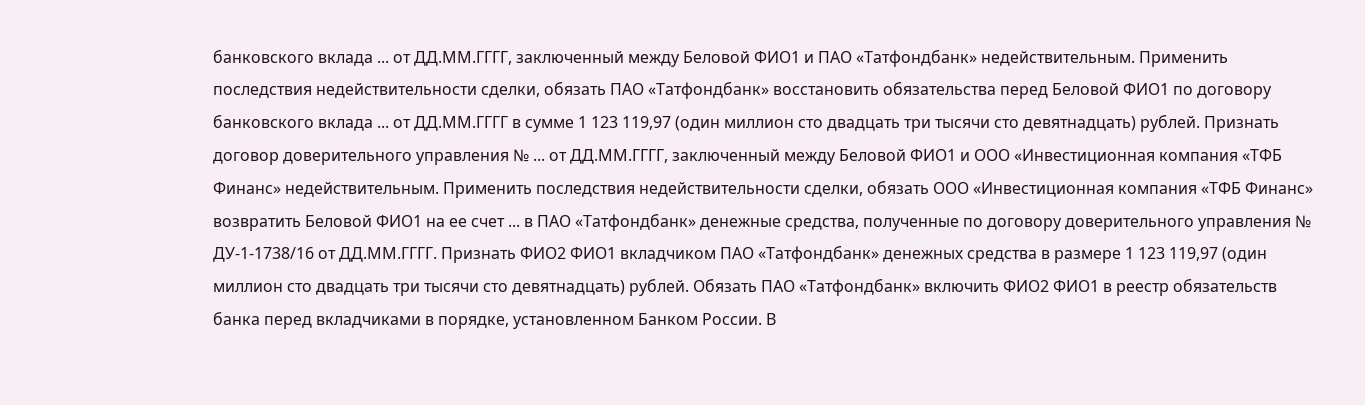банковского вклада ... от ДД.ММ.ГГГГ, заключенный между Беловой ФИО1 и ПАО «Татфондбанк» недействительным. Применить последствия недействительности сделки, обязать ПАО «Татфондбанк» восстановить обязательства перед Беловой ФИО1 по договору банковского вклада ... от ДД.ММ.ГГГГ в сумме 1 123 119,97 (один миллион сто двадцать три тысячи сто девятнадцать) рублей. Признать договор доверительного управления № ... от ДД.ММ.ГГГГ, заключенный между Беловой ФИО1 и ООО «Инвестиционная компания «ТФБ Финанс» недействительным. Применить последствия недействительности сделки, обязать ООО «Инвестиционная компания «ТФБ Финанс» возвратить Беловой ФИО1 на ее счет ... в ПАО «Татфондбанк» денежные средства, полученные по договору доверительного управления № ДУ-1-1738/16 от ДД.ММ.ГГГГ. Признать ФИО2 ФИО1 вкладчиком ПАО «Татфондбанк» денежных средства в размере 1 123 119,97 (один миллион сто двадцать три тысячи сто девятнадцать) рублей. Обязать ПАО «Татфондбанк» включить ФИО2 ФИО1 в реестр обязательств банка перед вкладчиками в порядке, установленном Банком России. В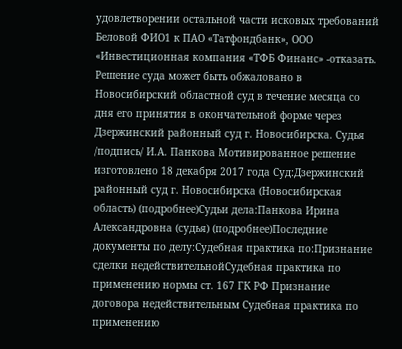удовлетворении остальной части исковых требований Беловой ФИО1 к ПАО «Татфондбанк», ООО «Инвестиционная компания «ТФБ Финанс» -отказать. Решение суда может быть обжаловано в Новосибирский областной суд в течение месяца со дня его принятия в окончательной форме через Дзержинский районный суд г. Новосибирска. Судья /подпись/ И.А. Панкова Мотивированное решение изготовлено 18 декабря 2017 года Суд:Дзержинский районный суд г. Новосибирска (Новосибирская область) (подробнее)Судьи дела:Панкова Ирина Александровна (судья) (подробнее)Последние документы по делу:Судебная практика по:Признание сделки недействительнойСудебная практика по применению нормы ст. 167 ГК РФ Признание договора недействительным Судебная практика по применению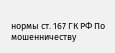нормы ст. 167 ГК РФ По мошенничеству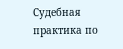Судебная практика по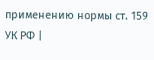применению нормы ст. 159 УК РФ |